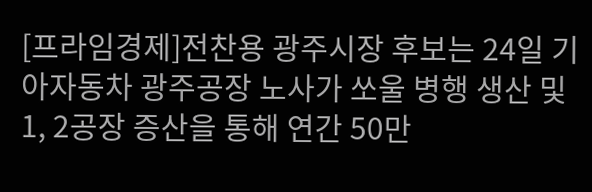[프라임경제]전찬용 광주시장 후보는 24일 기아자동차 광주공장 노사가 쏘울 병행 생산 및 1, 2공장 증산을 통해 연간 50만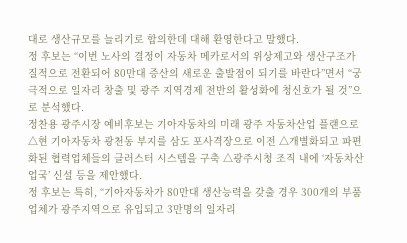대로 생산규모를 늘리기로 합의한데 대해 환영한다고 말했다.
정 후보는 “이번 노사의 결정이 자동차 메카로서의 위상제고와 생산구조가 질적으로 전환되어 80만대 증산의 새로운 출발점이 되기를 바란다”면서 “궁극적으로 일자리 창출 및 광주 지역경제 전반의 활성화에 청신호가 될 것”으로 분석했다.
정찬용 광주시장 예비후보는 기아자동차의 미래 광주 자동차산업 플랜으로 △현 기아자동차 광천동 부지를 삼도 포사격장으로 이전 △개별화되고 파편화된 협력업체들의 클러스터 시스템을 구축 △광주시청 조직 내에 ‘자동차산업국’ 신설 등을 제안했다.
정 후보는 특히, “기아자동차가 80만대 생산능력을 갖출 경우 300개의 부품업체가 광주지역으로 유입되고 3만명의 일자리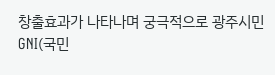창출효과가 나타나며 궁극적으로 광주시민 GNI(국민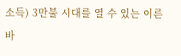소득) 3만불 시대를 열 수 있는 이른바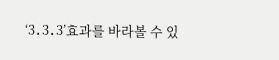‘3․3․3’효과를 바라볼 수 있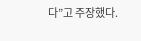다”고 주장했다.